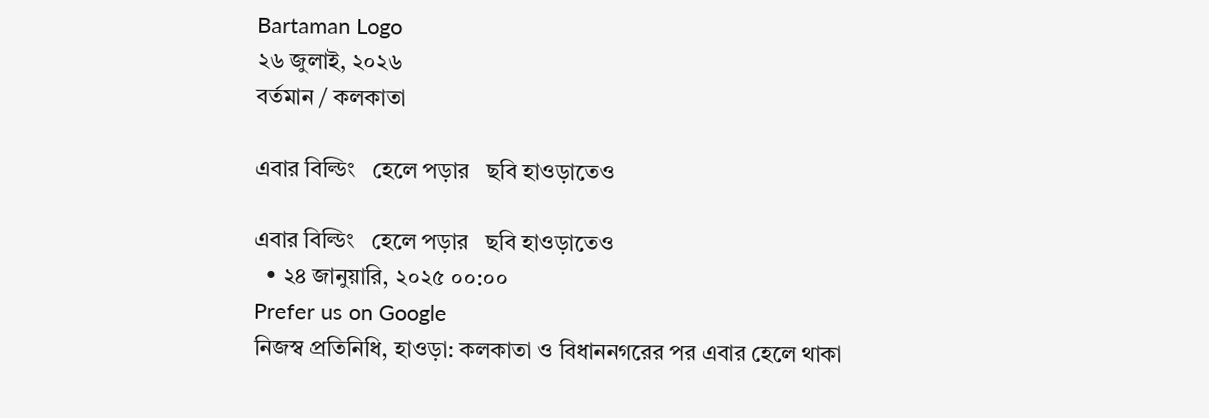Bartaman Logo
২৬ জুলাই, ২০২৬
বর্তমান / কলকাতা

এবার বিল্ডিং   হেলে পড়ার   ছবি হাওড়াতেও

এবার বিল্ডিং   হেলে পড়ার   ছবি হাওড়াতেও
  • ২৪ জানুয়ারি, ২০২৫ ০০:০০
Prefer us on Google
নিজস্ব প্রতিনিধি, হাওড়া: কলকাতা ও বিধাননগরের পর এবার হেলে থাকা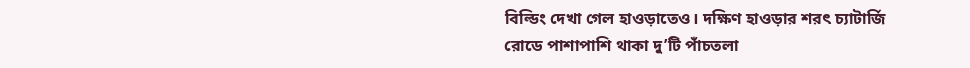বিল্ডিং দেখা গেল হাওড়াতেও। দক্ষিণ হাওড়ার শরৎ চ্যাটার্জি রোডে পাশাপাশি থাকা দু’টি পাঁচতলা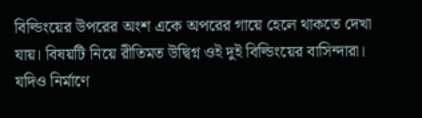বিল্ডিংয়ের উপরের অংশ একে অপরের গায়ে হেলে থাকতে দেখা যায়। বিষয়টি নিয়ে রীতিমত উদ্বিগ্ন ওই দুই বিল্ডিংয়ের বাসিন্দারা। যদিও নির্মাণে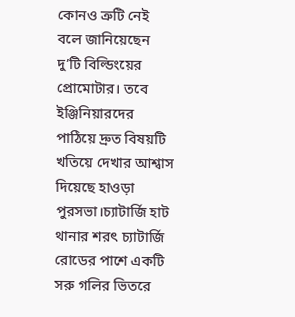কোনও ত্রুটি নেই বলে জানিয়েছেন দু’টি বিল্ডিংয়ের প্রোমোটার। তবে ইঞ্জিনিয়ারদের পাঠিয়ে দ্রুত বিষয়টি খতিয়ে দেখার আশ্বাস দিয়েছে হাওড়া পুরসভা।চ্যাটার্জি হাট থানার শরৎ চ্যাটার্জি রোডের পাশে একটি সরু গলির ভিতরে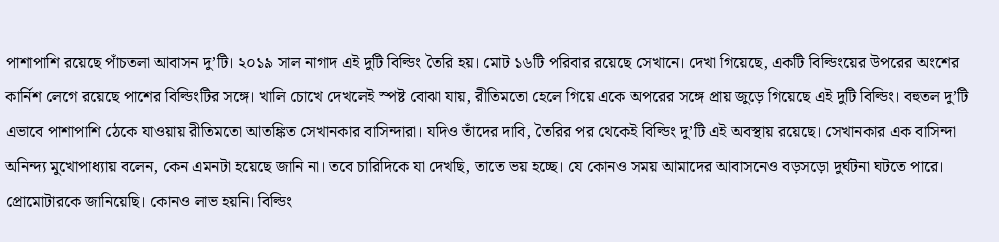পাশাপাশি রয়েছে পাঁচতলা আবাসন দু’টি। ২০১৯ সাল নাগাদ এই দুটি বিল্ডিং তৈরি হয়। মোট ১৬টি পরিবার রয়েছে সেখানে। দেখা গিয়েছে, একটি বিল্ডিংয়ের উপরের অংশের কার্নিশ লেগে রয়েছে পাশের বিল্ডিংটির সঙ্গে। খালি চোখে দেখলেই স্পষ্ট বোঝা যায়, রীতিমতো হেলে গিয়ে একে অপরের সঙ্গে প্রায় জুড়ে গিয়েছে এই দুটি বিল্ডিং। বহুতল দু’টি এভাবে পাশাপাশি ঠেকে যাওয়ায় রীতিমতো আতঙ্কিত সেখানকার বাসিন্দারা। যদিও তাঁদের দাবি, তৈরির পর থেকেই বিল্ডিং দু’টি এই অবস্থায় রয়েছে। সেখানকার এক বাসিন্দা অনিন্দ্য মুখোপাধ্যায় বলেন, কেন এমনটা হয়েছে জানি না। তবে চারিদিকে যা দেখছি, তাতে ভয় হচ্ছে। যে কোনও সময় আমাদের আবাসনেও বড়সড়ো দুর্ঘটনা ঘটতে পারে। প্রোমোটারকে জানিয়েছি। কোনও লাভ হয়নি। বিল্ডিং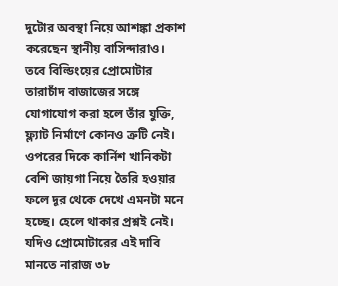দুটোর অবস্থা নিয়ে আশঙ্কা প্রকাশ করেছেন স্থানীয় বাসিন্দারাও। তবে বিল্ডিংয়ের প্রোমোটার তারাচাঁদ বাজাজের সঙ্গে যোগাযোগ করা হলে তাঁর যুক্তি, ফ্ল্যাট নির্মাণে কোনও ত্রুটি নেই। ওপরের দিকে কার্নিশ খানিকটা বেশি জায়গা নিয়ে তৈরি হওয়ার ফলে দূর থেকে দেখে এমনটা মনে হচ্ছে। হেলে থাকার প্রশ্নই নেই। যদিও প্রোমোটারের এই দাবি মানতে নারাজ ৩৮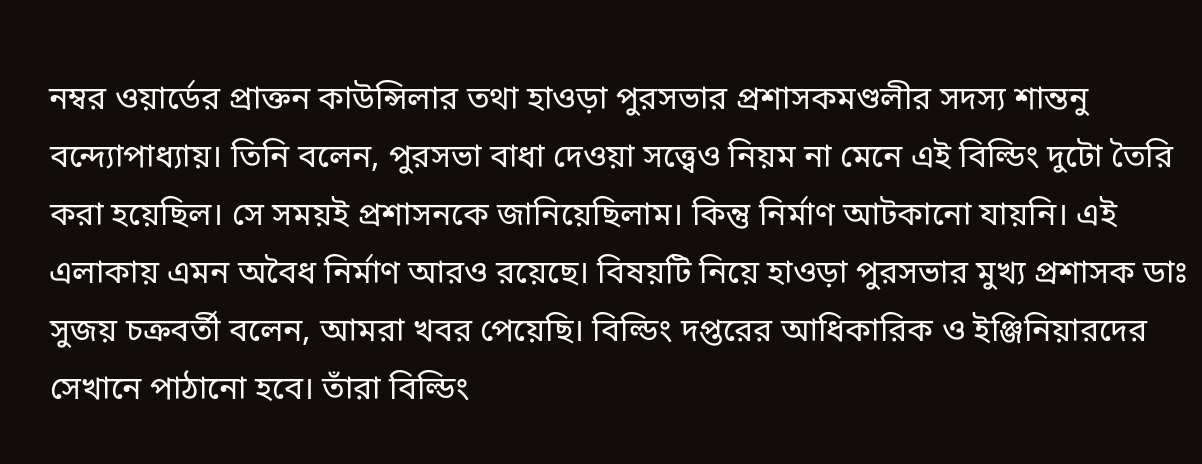নম্বর ওয়ার্ডের প্রাক্তন কাউন্সিলার তথা হাওড়া পুরসভার প্রশাসকমণ্ডলীর সদস্য শান্তনু বন্দ্যোপাধ্যায়। তিনি বলেন, পুরসভা বাধা দেওয়া সত্ত্বেও নিয়ম না মেনে এই বিল্ডিং দুটো তৈরি করা হয়েছিল। সে সময়ই প্রশাসনকে জানিয়েছিলাম। কিন্তু নির্মাণ আটকানো যায়নি। এই এলাকায় এমন অবৈধ নির্মাণ আরও রয়েছে। বিষয়টি নিয়ে হাওড়া পুরসভার মুখ্য প্রশাসক ডাঃ সুজয় চক্রবর্তী বলেন, আমরা খবর পেয়েছি। বিল্ডিং দপ্তরের আধিকারিক ও ইঞ্জিনিয়ারদের সেখানে পাঠানো হবে। তাঁরা বিল্ডিং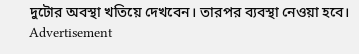দুটোর অবস্থা খতিয়ে দেখবেন। তারপর ব্যবস্থা নেওয়া হবে।
Advertisement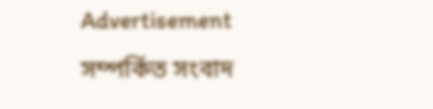Advertisement
সম্পর্কিত সংবাদ